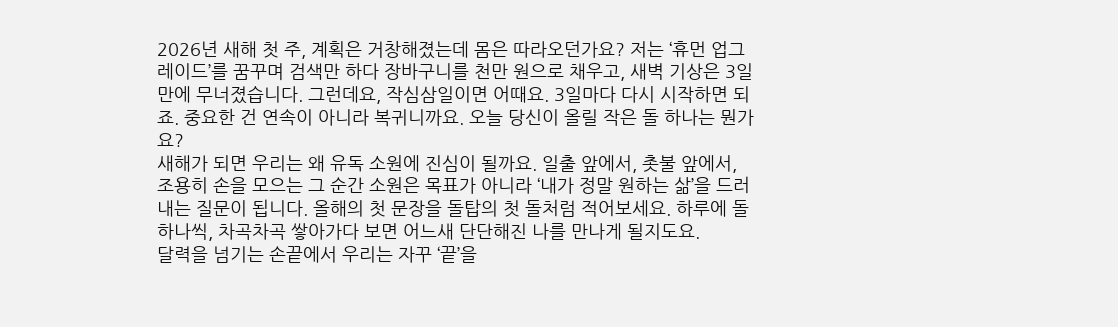2026년 새해 첫 주, 계획은 거창해졌는데 몸은 따라오던가요? 저는 ‘휴먼 업그레이드’를 꿈꾸며 검색만 하다 장바구니를 천만 원으로 채우고, 새벽 기상은 3일 만에 무너졌습니다. 그런데요, 작심삼일이면 어때요. 3일마다 다시 시작하면 되죠. 중요한 건 연속이 아니라 복귀니까요. 오늘 당신이 올릴 작은 돌 하나는 뭔가요?
새해가 되면 우리는 왜 유독 소원에 진심이 될까요. 일출 앞에서, 촛불 앞에서, 조용히 손을 모으는 그 순간 소원은 목표가 아니라 ‘내가 정말 원하는 삶’을 드러내는 질문이 됩니다. 올해의 첫 문장을 돌탑의 첫 돌처럼 적어보세요. 하루에 돌 하나씩, 차곡차곡 쌓아가다 보면 어느새 단단해진 나를 만나게 될지도요.
달력을 넘기는 손끝에서 우리는 자꾸 ‘끝’을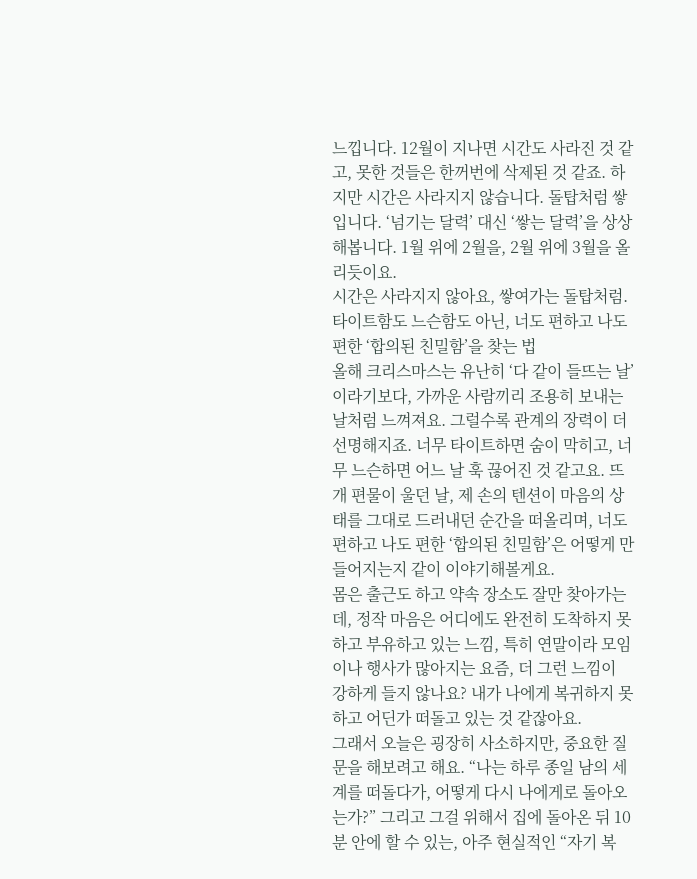느낍니다. 12월이 지나면 시간도 사라진 것 같고, 못한 것들은 한꺼번에 삭제된 것 같죠. 하지만 시간은 사라지지 않습니다. 돌탑처럼 쌓입니다. ‘넘기는 달력’ 대신 ‘쌓는 달력’을 상상해봅니다. 1월 위에 2월을, 2월 위에 3월을 올리듯이요.
시간은 사라지지 않아요, 쌓여가는 돌탑처럼.
타이트함도 느슨함도 아닌, 너도 편하고 나도 편한 ‘합의된 친밀함’을 찾는 법
올해 크리스마스는 유난히 ‘다 같이 들뜨는 날’이라기보다, 가까운 사람끼리 조용히 보내는 날처럼 느껴져요. 그럴수록 관계의 장력이 더 선명해지죠. 너무 타이트하면 숨이 막히고, 너무 느슨하면 어느 날 훅 끊어진 것 같고요. 뜨개 편물이 울던 날, 제 손의 텐션이 마음의 상태를 그대로 드러내던 순간을 떠올리며, 너도 편하고 나도 편한 ‘합의된 친밀함’은 어떻게 만들어지는지 같이 이야기해볼게요.
몸은 출근도 하고 약속 장소도 잘만 찾아가는데, 정작 마음은 어디에도 완전히 도착하지 못하고 부유하고 있는 느낌, 특히 연말이라 모임이나 행사가 많아지는 요즘, 더 그런 느낌이 강하게 들지 않나요? 내가 나에게 복귀하지 못하고 어딘가 떠돌고 있는 것 같잖아요.
그래서 오늘은 굉장히 사소하지만, 중요한 질문을 해보려고 해요. “나는 하루 종일 남의 세계를 떠돌다가, 어떻게 다시 나에게로 돌아오는가?” 그리고 그걸 위해서 집에 돌아온 뒤 10분 안에 할 수 있는, 아주 현실적인 “자기 복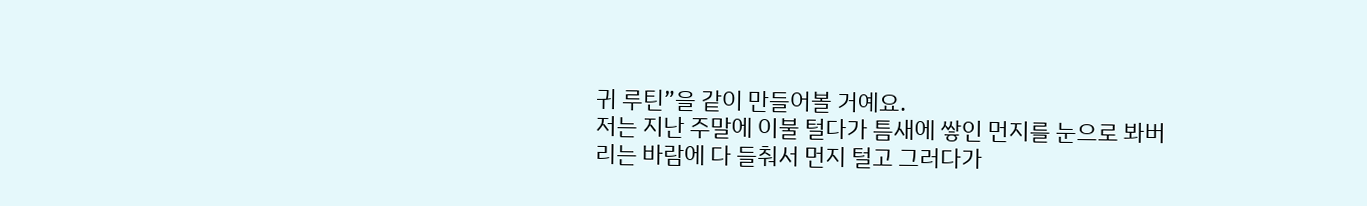귀 루틴”을 같이 만들어볼 거예요.
저는 지난 주말에 이불 털다가 틈새에 쌓인 먼지를 눈으로 봐버리는 바람에 다 들춰서 먼지 털고 그러다가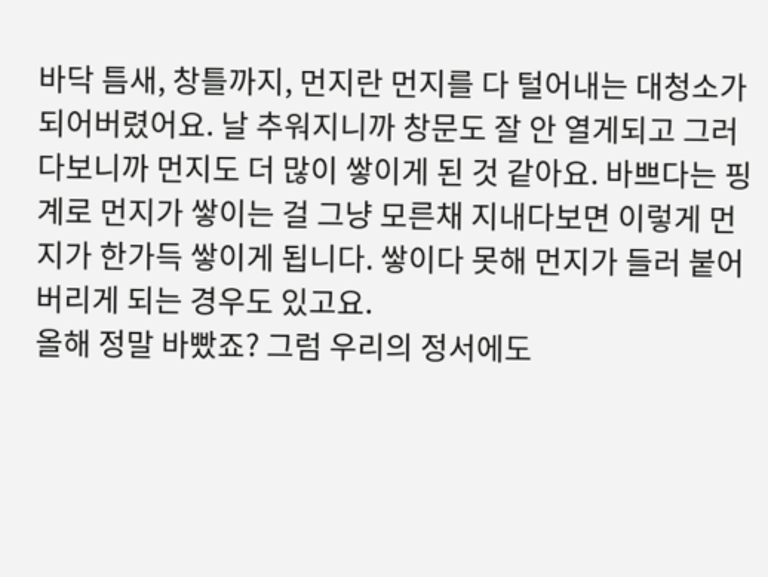바닥 틈새, 창틀까지, 먼지란 먼지를 다 털어내는 대청소가 되어버렸어요. 날 추워지니까 창문도 잘 안 열게되고 그러다보니까 먼지도 더 많이 쌓이게 된 것 같아요. 바쁘다는 핑계로 먼지가 쌓이는 걸 그냥 모른채 지내다보면 이렇게 먼지가 한가득 쌓이게 됩니다. 쌓이다 못해 먼지가 들러 붙어버리게 되는 경우도 있고요.
올해 정말 바빴죠? 그럼 우리의 정서에도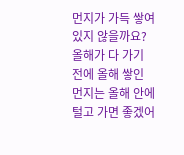먼지가 가득 쌓여있지 않을까요? 올해가 다 가기 전에 올해 쌓인 먼지는 올해 안에 털고 가면 좋겠어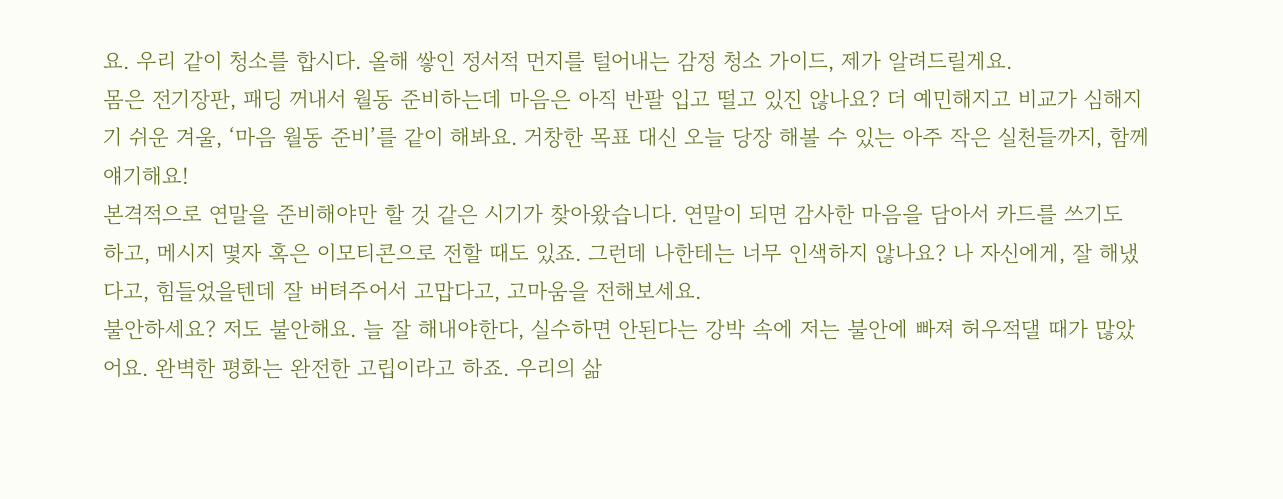요. 우리 같이 청소를 합시다. 올해 쌓인 정서적 먼지를 털어내는 감정 청소 가이드, 제가 알려드릴게요.
몸은 전기장판, 패딩 꺼내서 월동 준비하는데 마음은 아직 반팔 입고 떨고 있진 않나요? 더 예민해지고 비교가 심해지기 쉬운 겨울, ‘마음 월동 준비’를 같이 해봐요. 거창한 목표 대신 오늘 당장 해볼 수 있는 아주 작은 실천들까지, 함께 얘기해요!
본격적으로 연말을 준비해야만 할 것 같은 시기가 찾아왔습니다. 연말이 되면 감사한 마음을 담아서 카드를 쓰기도 하고, 메시지 몇자 혹은 이모티콘으로 전할 때도 있죠. 그런데 나한테는 너무 인색하지 않나요? 나 자신에게, 잘 해냈다고, 힘들었을텐데 잘 버텨주어서 고맙다고, 고마움을 전해보세요.
불안하세요? 저도 불안해요. 늘 잘 해내야한다, 실수하면 안된다는 강박 속에 저는 불안에 빠져 허우적댈 때가 많았어요. 완벽한 평화는 완전한 고립이라고 하죠. 우리의 삶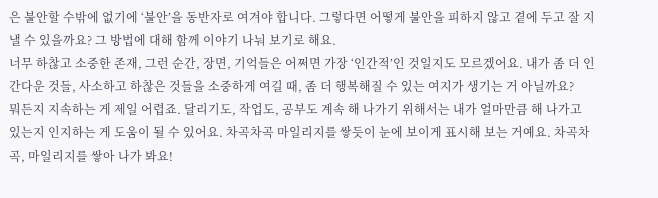은 불안할 수밖에 없기에 ‘불안’을 동반자로 여겨야 합니다. 그렇다면 어떻게 불안을 피하지 않고 곁에 두고 잘 지낼 수 있을까요? 그 방법에 대해 함께 이야기 나눠 보기로 해요.
너무 하찮고 소중한 존재, 그런 순간, 장면, 기억들은 어쩌면 가장 ‘인간적’인 것일지도 모르겠어요. 내가 좀 더 인간다운 것들, 사소하고 하찮은 것들을 소중하게 여길 때, 좀 더 행복해질 수 있는 여지가 생기는 거 아닐까요?
뭐든지 지속하는 게 제일 어렵죠. 달리기도, 작업도, 공부도 계속 해 나가기 위해서는 내가 얼마만큼 해 나가고 있는지 인지하는 게 도움이 될 수 있어요. 차곡차곡 마일리지를 쌓듯이 눈에 보이게 표시해 보는 거예요. 차곡차곡, 마일리지를 쌓아 나가 봐요!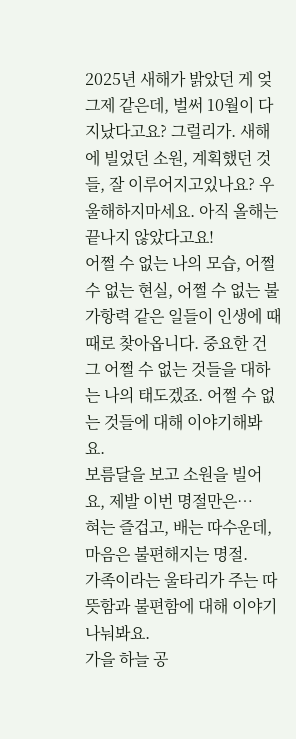2025년 새해가 밝았던 게 엊그제 같은데, 벌써 10월이 다 지났다고요? 그럴리가. 새해에 빌었던 소원, 계획했던 것들, 잘 이루어지고있나요? 우울해하지마세요. 아직 올해는 끝나지 않았다고요!
어쩔 수 없는 나의 모습, 어쩔 수 없는 현실, 어쩔 수 없는 불가항력 같은 일들이 인생에 때때로 찾아옵니다. 중요한 건 그 어쩔 수 없는 것들을 대하는 나의 태도겠죠. 어쩔 수 없는 것들에 대해 이야기해봐요.
보름달을 보고 소원을 빌어요, 제발 이번 명절만은…
혀는 즐겁고, 배는 따수운데, 마음은 불편해지는 명절.
가족이라는 울타리가 주는 따뜻함과 불편함에 대해 이야기 나눠봐요.
가을 하늘 공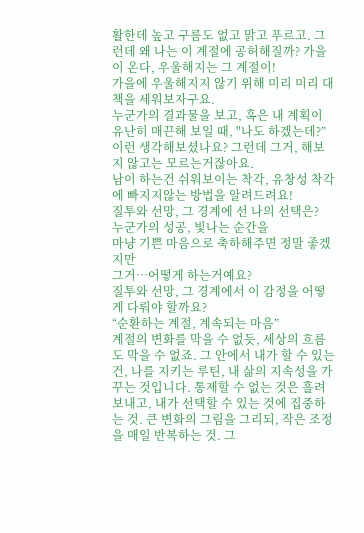활한데 높고 구름도 없고 맑고 푸르고. 그런데 왜 나는 이 계절에 공허해질까? 가을이 온다, 우울해지는 그 계절이!
가을에 우울해지지 않기 위해 미리 미리 대책을 세워보자구요.
누군가의 결과물을 보고, 혹은 내 계획이 유난히 매끈해 보일 때, "나도 하겠는데?” 이런 생각해보셨나요? 그런데 그거, 해보지 않고는 모르는거잖아요.
남이 하는건 쉬워보이는 착각, 유창성 착각에 빠지지않는 방법을 알려드려요!
질투와 선망, 그 경계에 선 나의 선택은?
누군가의 성공, 빛나는 순간을
마냥 기쁜 마음으로 축하해주면 정말 좋겠지만
그거…어떻게 하는거예요?
질투와 선망, 그 경계에서 이 감정을 어떻게 다뤄야 할까요?
“순환하는 계절, 계속되는 마음”
계절의 변화를 막을 수 없듯, 세상의 흐름도 막을 수 없죠. 그 안에서 내가 할 수 있는 건, 나를 지키는 루틴, 내 삶의 지속성을 가꾸는 것입니다. 통제할 수 없는 것은 흘려보내고, 내가 선택할 수 있는 것에 집중하는 것. 큰 변화의 그림을 그리되, 작은 조정을 매일 반복하는 것. 그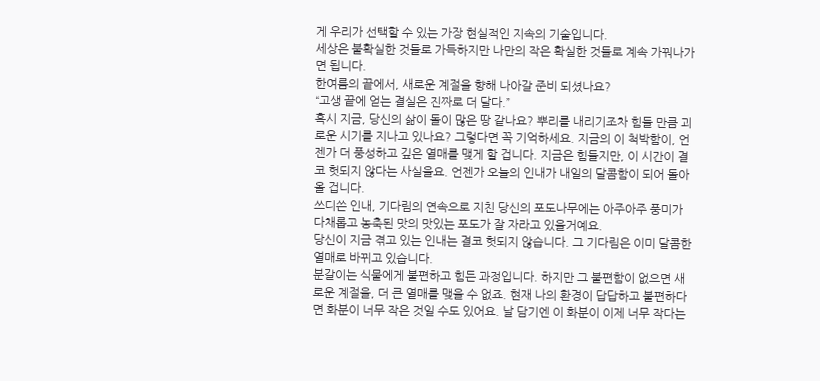게 우리가 선택할 수 있는 가장 현실적인 지속의 기술입니다.
세상은 불확실한 것들로 가득하지만 나만의 작은 확실한 것들로 계속 가꿔나가면 됩니다.
한여름의 끝에서, 새로운 계절을 향해 나아갈 준비 되셨나요?
“고생 끝에 얻는 결실은 진짜로 더 달다.”
혹시 지금, 당신의 삶이 돌이 많은 땅 같나요? 뿌리를 내리기조차 힘들 만큼 괴로운 시기를 지나고 있나요? 그렇다면 꼭 기억하세요. 지금의 이 척박함이, 언젠가 더 풍성하고 깊은 열매를 맺게 할 겁니다. 지금은 힘들지만, 이 시간이 결코 헛되지 않다는 사실을요. 언젠가 오늘의 인내가 내일의 달콤함이 되어 돌아올 겁니다.
쓰디쓴 인내, 기다림의 연속으로 지친 당신의 포도나무에는 아주아주 풍미가 다채롭고 농축된 맛의 맛있는 포도가 잘 자라고 있을거예요.
당신이 지금 겪고 있는 인내는 결코 헛되지 않습니다. 그 기다림은 이미 달콤한 열매로 바뀌고 있습니다.
분갈이는 식물에게 불편하고 힘든 과정입니다. 하지만 그 불편함이 없으면 새로운 계절을, 더 큰 열매를 맺을 수 없죠. 현재 나의 환경이 답답하고 불편하다면 화분이 너무 작은 것일 수도 있어요. 날 담기엔 이 화분이 이제 너무 작다는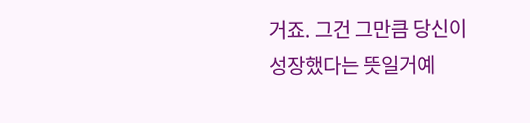거죠. 그건 그만큼 당신이 성장했다는 뜻일거예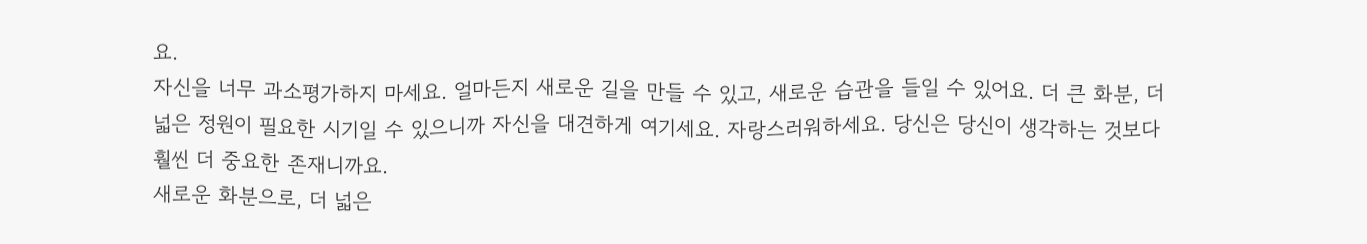요.
자신을 너무 과소평가하지 마세요. 얼마든지 새로운 길을 만들 수 있고, 새로운 습관을 들일 수 있어요. 더 큰 화분, 더 넓은 정원이 필요한 시기일 수 있으니까 자신을 대견하게 여기세요. 자랑스러워하세요. 당신은 당신이 생각하는 것보다 훨씬 더 중요한 존재니까요.
새로운 화분으로, 더 넓은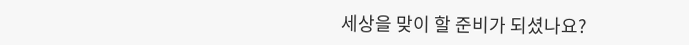세상을 맞이 할 준비가 되셨나요?